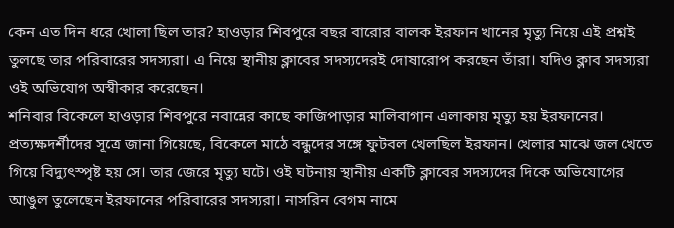কেন এত দিন ধরে খোলা ছিল তার? হাওড়ার শিবপুরে বছর বারোর বালক ইরফান খানের মৃত্যু নিয়ে এই প্রশ্নই তুলছে তার পরিবারের সদস্যরা। এ নিয়ে স্থানীয় ক্লাবের সদস্যদেরই দোষারোপ করছেন তাঁরা। যদিও ক্লাব সদস্যরা ওই অভিযোগ অস্বীকার করেছেন।
শনিবার বিকেলে হাওড়ার শিবপুরে নবান্নের কাছে কাজিপাড়ার মালিবাগান এলাকায় মৃত্যু হয় ইরফানের। প্রত্যক্ষদর্শীদের সূত্রে জানা গিয়েছে, বিকেলে মাঠে বন্ধুদের সঙ্গে ফুটবল খেলছিল ইরফান। খেলার মাঝে জল খেতে গিয়ে বিদ্যুৎস্পৃষ্ট হয় সে। তার জেরে মৃত্যু ঘটে। ওই ঘটনায় স্থানীয় একটি ক্লাবের সদস্যদের দিকে অভিযোগের আঙুল তুলেছেন ইরফানের পরিবারের সদস্যরা। নাসরিন বেগম নামে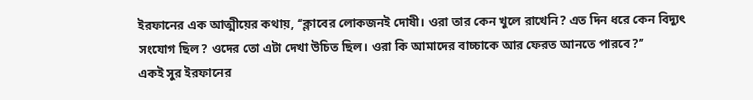ইরফানের এক আত্মীয়ের কথায়, ‘‘ক্লাবের লোকজনই দোষী। ওরা তার কেন খুলে রাখেনি? এত দিন ধরে কেন বিদ্যুৎ সংযোগ ছিল? ওদের তো এটা দেখা উচিত ছিল। ওরা কি আমাদের বাচ্চাকে আর ফেরত আনতে পারবে?’’
একই সুর ইরফানের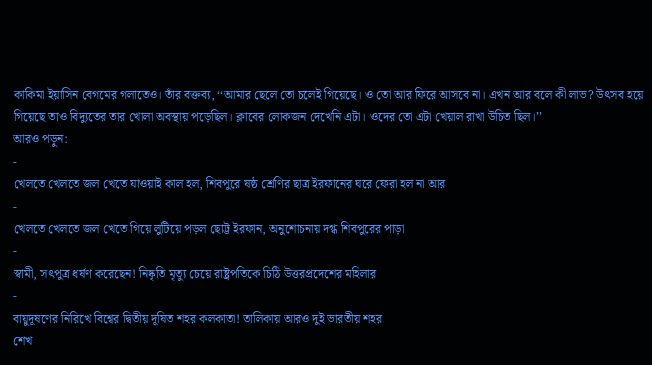কাকিমা ইয়াসিন বেগমের গলাতেও। তাঁর বক্তব্য, ‘‘আমার ছেলে তো চলেই গিয়েছে। ও তো আর ফিরে আসবে না। এখন আর বলে কী লাভ? উৎসব হয়ে গিয়েছে তাও বিদ্যুতের তার খোলা অবস্থায় পড়েছিল। ক্লাবের লোকজন দেখেনি এটা। ওদের তো এটা খেয়াল রাখা উচিত ছিল।’’
আরও পড়ুন:
-
খেলতে খেলতে জল খেতে যাওয়াই কাল হল, শিবপুরে ষষ্ঠ শ্রেণির ছাত্র ইরফানের ঘরে ফেরা হল না আর
-
খেলতে খেলতে জল খেতে গিয়ে লুটিয়ে পড়ল ছোট্ট ইরফান, অনুশোচনায় দগ্ধ শিবপুরের পাড়া
-
স্বামী, সৎপুত্র ধর্ষণ করেছেন! নিষ্কৃতি মৃত্যু চেয়ে রাষ্ট্রপতিকে চিঠি উত্তরপ্রদেশের মহিলার
-
বায়ুদূষণের নিরিখে বিশ্বের দ্বিতীয় দূষিত শহর কলকাতা! তালিকায় আরও দুই ভারতীয় শহর
শেখ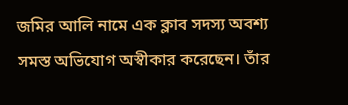জমির আলি নামে এক ক্লাব সদস্য অবশ্য সমস্ত অভিযোগ অস্বীকার করেছেন। তাঁর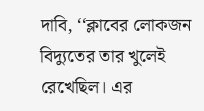দাবি, ‘‘ক্লাবের লোকজন বিদ্যুতের তার খুলেই রেখেছিল। এর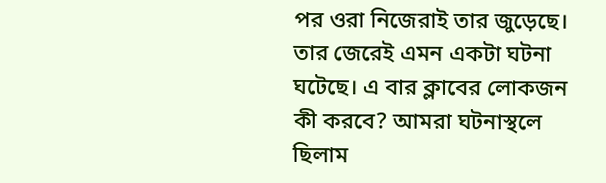পর ওরা নিজেরাই তার জুড়েছে। তার জেরেই এমন একটা ঘটনা ঘটেছে। এ বার ক্লাবের লোকজন কী করবে? আমরা ঘটনাস্থলে ছিলাম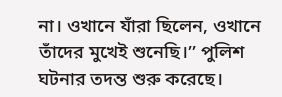না। ওখানে যাঁরা ছিলেন, ওখানে তাঁদের মুখেই শুনেছি।’’ পুলিশ ঘটনার তদন্ত শুরু করেছে।